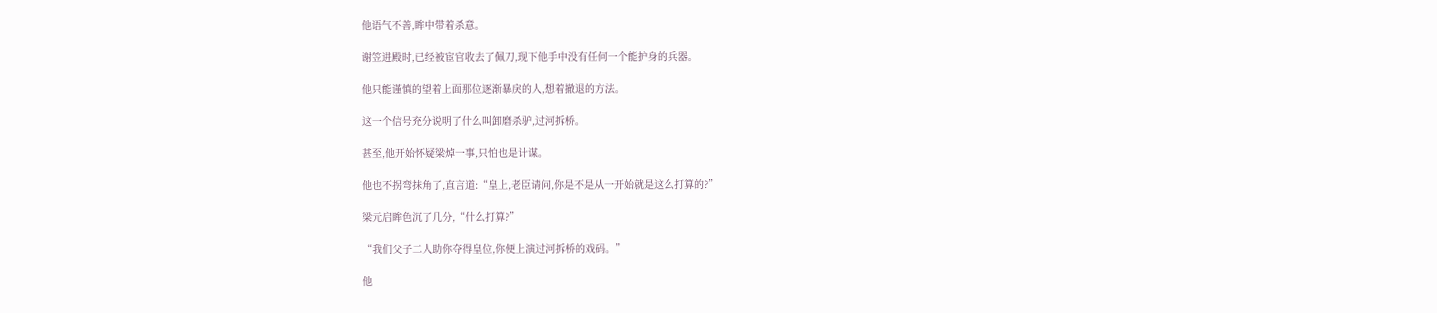他语气不善,眸中带着杀意。

谢笠进殿时,已经被宦官收去了佩刀,现下他手中没有任何一个能护身的兵器。

他只能谨慎的望着上面那位逐渐暴戾的人,想着撤退的方法。

这一个信号充分说明了什么叫卸磨杀驴,过河拆桥。

甚至,他开始怀疑梁焯一事,只怕也是计谋。

他也不拐弯抹角了,直言道:“皇上,老臣请问,你是不是从一开始就是这么打算的?”

梁元启眸色沉了几分,“什么打算?”

“我们父子二人助你夺得皇位,你便上演过河拆桥的戏码。”

他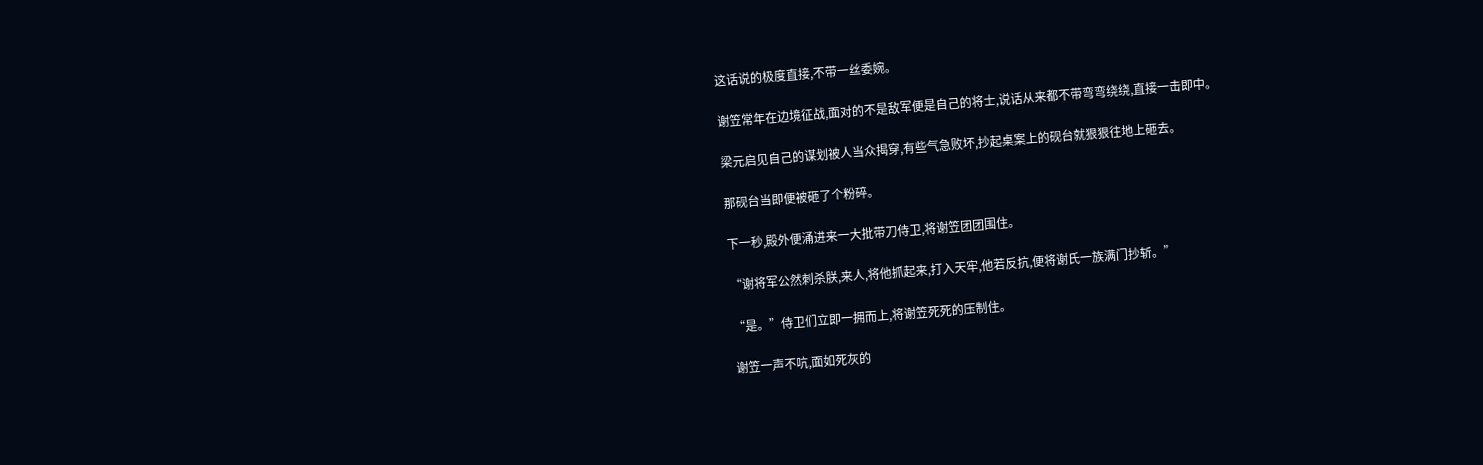这话说的极度直接,不带一丝委婉。

谢笠常年在边境征战,面对的不是敌军便是自己的将士,说话从来都不带弯弯绕绕,直接一击即中。

梁元启见自己的谋划被人当众揭穿,有些气急败坏,抄起桌案上的砚台就狠狠往地上砸去。

那砚台当即便被砸了个粉碎。

下一秒,殿外便涌进来一大批带刀侍卫,将谢笠团团围住。

“谢将军公然刺杀朕,来人,将他抓起来,打入天牢,他若反抗,便将谢氏一族满门抄斩。”

“是。”侍卫们立即一拥而上,将谢笠死死的压制住。

谢笠一声不吭,面如死灰的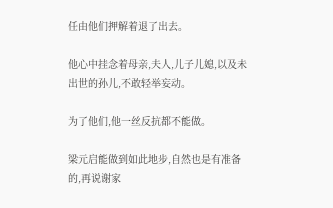任由他们押解着退了出去。

他心中挂念着母亲,夫人,儿子儿媳,以及未出世的孙儿,不敢轻举妄动。

为了他们,他一丝反抗都不能做。

梁元启能做到如此地步,自然也是有准备的,再说谢家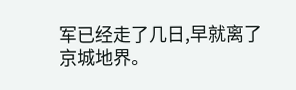军已经走了几日,早就离了京城地界。